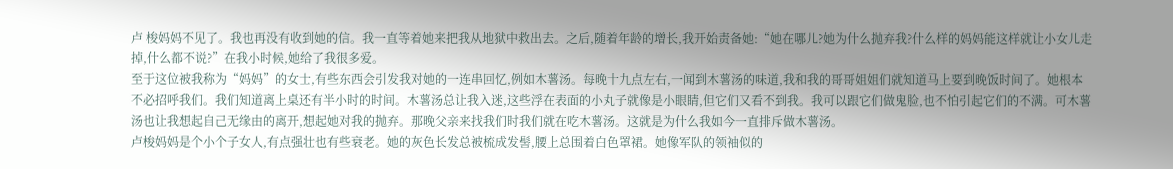卢 梭妈妈不见了。我也再没有收到她的信。我一直等着她来把我从地狱中救出去。之后,随着年龄的增长,我开始责备她:“她在哪儿?她为什么抛弃我?什么样的妈妈能这样就让小女儿走掉,什么都不说?”在我小时候,她给了我很多爱。
至于这位被我称为“妈妈”的女士,有些东西会引发我对她的一连串回忆,例如木薯汤。每晚十九点左右,一闻到木薯汤的味道,我和我的哥哥姐姐们就知道马上要到晚饭时间了。她根本不必招呼我们。我们知道离上桌还有半小时的时间。木薯汤总让我入迷,这些浮在表面的小丸子就像是小眼睛,但它们又看不到我。我可以跟它们做鬼脸,也不怕引起它们的不满。可木薯汤也让我想起自己无缘由的离开,想起她对我的抛弃。那晚父亲来找我们时我们就在吃木薯汤。这就是为什么我如今一直排斥做木薯汤。
卢梭妈妈是个小个子女人,有点强壮也有些衰老。她的灰色长发总被梳成发髻,腰上总围着白色罩裙。她像军队的领袖似的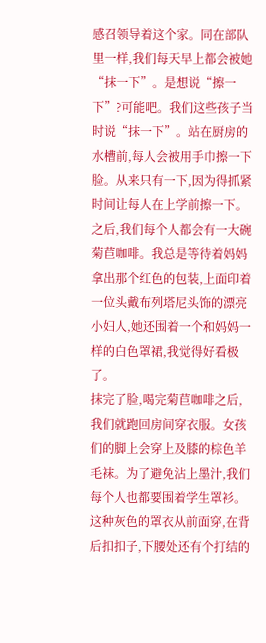感召领导着这个家。同在部队里一样,我们每天早上都会被她“抹一下”。是想说“擦一下”?可能吧。我们这些孩子当时说“抹一下”。站在厨房的水槽前,每人会被用手巾擦一下脸。从来只有一下,因为得抓紧时间让每人在上学前擦一下。之后,我们每个人都会有一大碗菊苣咖啡。我总是等待着妈妈拿出那个红色的包装,上面印着一位头戴布列塔尼头饰的漂亮小妇人,她还围着一个和妈妈一样的白色罩裙,我觉得好看极了。
抹完了脸,喝完菊苣咖啡之后,我们就跑回房间穿衣服。女孩们的脚上会穿上及膝的棕色羊毛袜。为了避免沾上墨汁,我们每个人也都要围着学生罩衫。这种灰色的罩衣从前面穿,在背后扣扣子,下腰处还有个打结的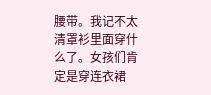腰带。我记不太清罩衫里面穿什么了。女孩们肯定是穿连衣裙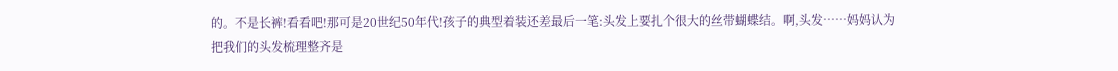的。不是长裤!看看吧!那可是20世纪50年代!孩子的典型着装还差最后一笔:头发上要扎个很大的丝带蝴蝶结。啊,头发……妈妈认为把我们的头发梳理整齐是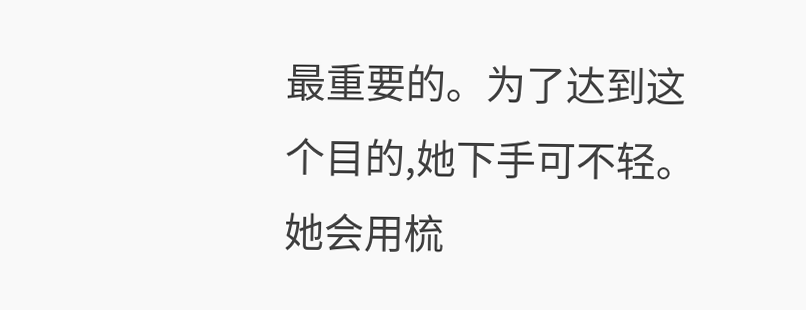最重要的。为了达到这个目的,她下手可不轻。她会用梳